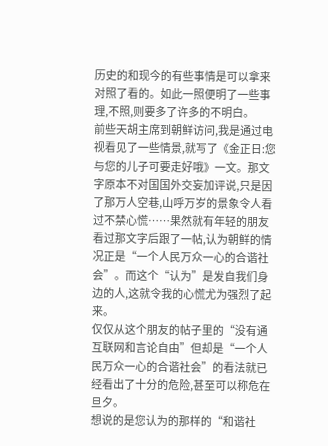历史的和现今的有些事情是可以拿来对照了看的。如此一照便明了一些事理,不照,则要多了许多的不明白。
前些天胡主席到朝鲜访问,我是通过电视看见了一些情景,就写了《金正日:您与您的儿子可要走好哦》一文。那文字原本不对国国外交妄加评说,只是因了那万人空巷,山呼万岁的景象令人看过不禁心慌……果然就有年轻的朋友看过那文字后跟了一帖,认为朝鲜的情况正是“一个人民万众一心的合谐社会”。而这个“认为”是发自我们身边的人,这就令我的心慌尤为强烈了起来。
仅仅从这个朋友的帖子里的“没有通互联网和言论自由”但却是“一个人民万众一心的合谐社会”的看法就已经看出了十分的危险,甚至可以称危在旦夕。
想说的是您认为的那样的“和谐社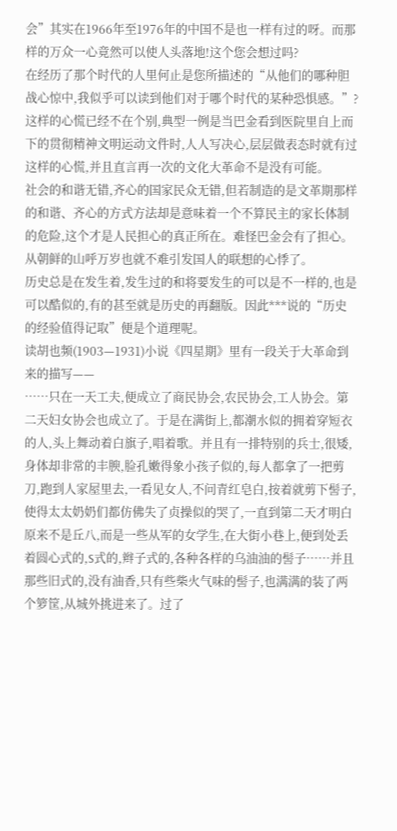会”其实在1966年至1976年的中国不是也一样有过的呀。而那样的万众一心竟然可以使人头落地!这个您会想过吗?
在经历了那个时代的人里何止是您所描述的“从他们的哪种胆战心惊中,我似乎可以读到他们对于哪个时代的某种恐惧感。”?这样的心慌已经不在个别,典型一例是当巴金看到医院里自上而下的贯彻精神文明运动文件时,人人写决心,层层做表态时就有过这样的心慌,并且直言再一次的文化大革命不是没有可能。
社会的和谐无错,齐心的国家民众无错,但若制造的是文革期那样的和谐、齐心的方式方法却是意味着一个不算民主的家长体制的危险,这个才是人民担心的真正所在。难怪巴金会有了担心。
从朝鲜的山呼万岁也就不难引发国人的联想的心悸了。
历史总是在发生着,发生过的和将要发生的可以是不一样的,也是可以酷似的,有的甚至就是历史的再翻版。因此***说的“历史的经验值得记取”便是个道理呢。
读胡也频(1903—1931)小说《四星期》里有一段关于大革命到来的描写——
……只在一天工夫,便成立了商民协会,农民协会,工人协会。第二天妇女协会也成立了。于是在满街上,都潮水似的拥着穿短衣的人,头上舞动着白旗子,唱着歌。并且有一排特别的兵士,很矮,身体却非常的丰腴,脸孔嫩得象小孩子似的,每人都拿了一把剪刀,跑到人家屋里去,一看见女人,不问青红皂白,按着就剪下髻子,使得太太奶奶们都仿佛失了贞操似的哭了,一直到第二天才明白原来不是丘八,而是一些从军的女学生,在大街小巷上,便到处丢着圆心式的,S式的,辫子式的,各种各样的乌油油的髻子……并且那些旧式的,没有油香,只有些柴火气味的髻子,也满满的装了两个箩筐,从城外挑进来了。过了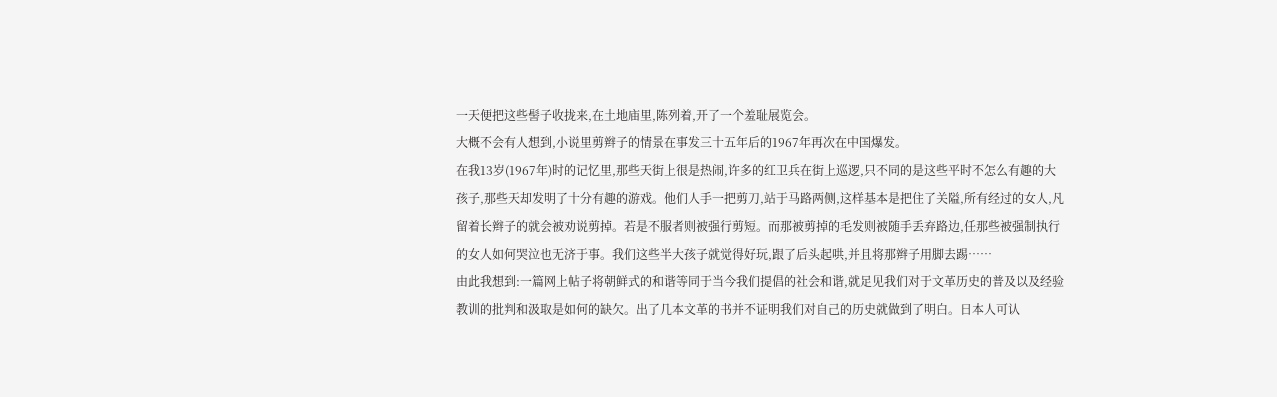一天便把这些髻子收拢来,在土地庙里,陈列着,开了一个羞耻展览会。
大概不会有人想到,小说里剪辫子的情景在事发三十五年后的1967年再次在中国爆发。
在我13岁(1967年)时的记忆里,那些天街上很是热闹,许多的红卫兵在街上巡逻,只不同的是这些平时不怎么有趣的大孩子,那些天却发明了十分有趣的游戏。他们人手一把剪刀,站于马路两侧,这样基本是把住了关隘,所有经过的女人,凡留着长辫子的就会被劝说剪掉。若是不服者则被强行剪短。而那被剪掉的毛发则被随手丢弃路边,任那些被强制执行的女人如何哭泣也无济于事。我们这些半大孩子就觉得好玩,跟了后头起哄,并且将那辫子用脚去踢……
由此我想到:一篇网上帖子将朝鲜式的和谐等同于当今我们提倡的社会和谐,就足见我们对于文革历史的普及以及经验教训的批判和汲取是如何的缺欠。出了几本文革的书并不证明我们对自己的历史就做到了明白。日本人可认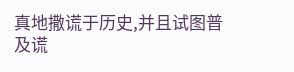真地撒谎于历史,并且试图普及谎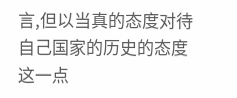言,但以当真的态度对待自己国家的历史的态度这一点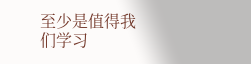至少是值得我们学习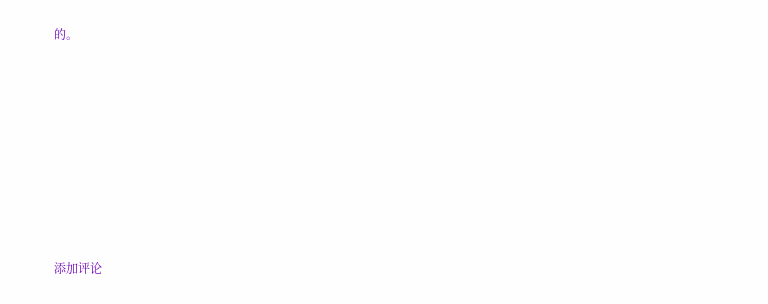的。









添加评论